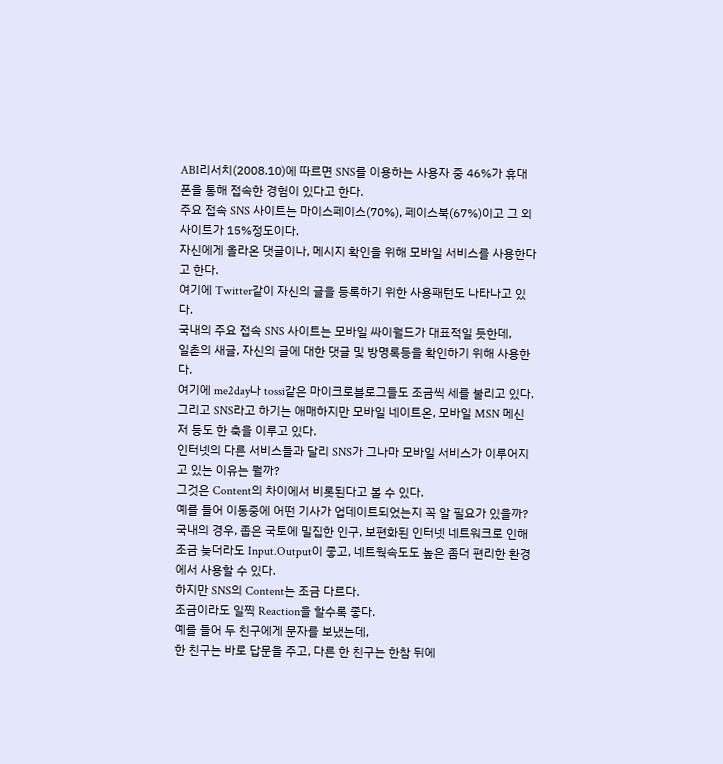ABI리서치(2008.10)에 따르면 SNS를 이용하는 사용자 중 46%가 휴대폰을 통해 접속한 경험이 있다고 한다.
주요 접속 SNS 사이트는 마이스페이스(70%), 페이스북(67%)이고 그 외 사이트가 15%정도이다.
자신에게 올라온 댓글이나, 메시지 확인을 위해 모바일 서비스를 사용한다고 한다.
여기에 Twitter같이 자신의 글을 등록하기 위한 사용패턴도 나타나고 있다.
국내의 주요 접속 SNS 사이트는 모바일 싸이월드가 대표적일 듯한데,
일촌의 새글, 자신의 글에 대한 댓글 및 방명록등을 확인하기 위해 사용한다.
여기에 me2day나 tossi같은 마이크로블로그들도 조금씩 세를 불리고 있다.
그리고 SNS라고 하기는 애매하지만 모바일 네이트온, 모바일 MSN 메신저 등도 한 축을 이루고 있다.
인터넷의 다른 서비스들과 달리 SNS가 그나마 모바일 서비스가 이루어지고 있는 이유는 뭘까?
그것은 Content의 차이에서 비롯된다고 볼 수 있다.
예를 들어 이동중에 어떤 기사가 업데이트되었는지 꼭 알 필요가 있을까?
국내의 경우, 좁은 국토에 밀집한 인구, 보편화된 인터넷 네트워크로 인해
조금 늦더라도 Input.Output이 좋고, 네트웍속도도 높은 좀더 편리한 환경에서 사용할 수 있다.
하지만 SNS의 Content는 조금 다르다.
조금이라도 일찍 Reaction을 할수록 좋다.
예를 들어 두 친구에게 문자를 보냈는데,
한 친구는 바로 답문을 주고, 다른 한 친구는 한참 뒤에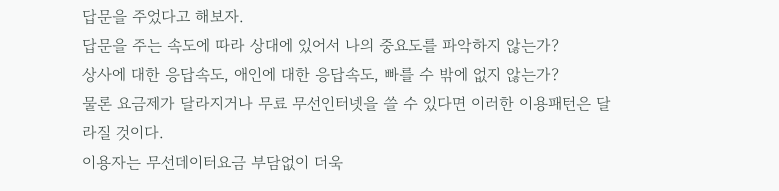답문을 주었다고 해보자.
답문을 주는 속도에 따라 상대에 있어서 나의 중요도를 파악하지 않는가?
상사에 대한 응답속도, 애인에 대한 응답속도, 빠를 수 밖에 없지 않는가?
물론 요금제가 달라지거나 무료 무선인터넷을 쓸 수 있다면 이러한 이용패턴은 달라질 것이다.
이용자는 무선데이터요금 부담없이 더욱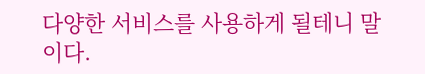다양한 서비스를 사용하게 될테니 말이다.